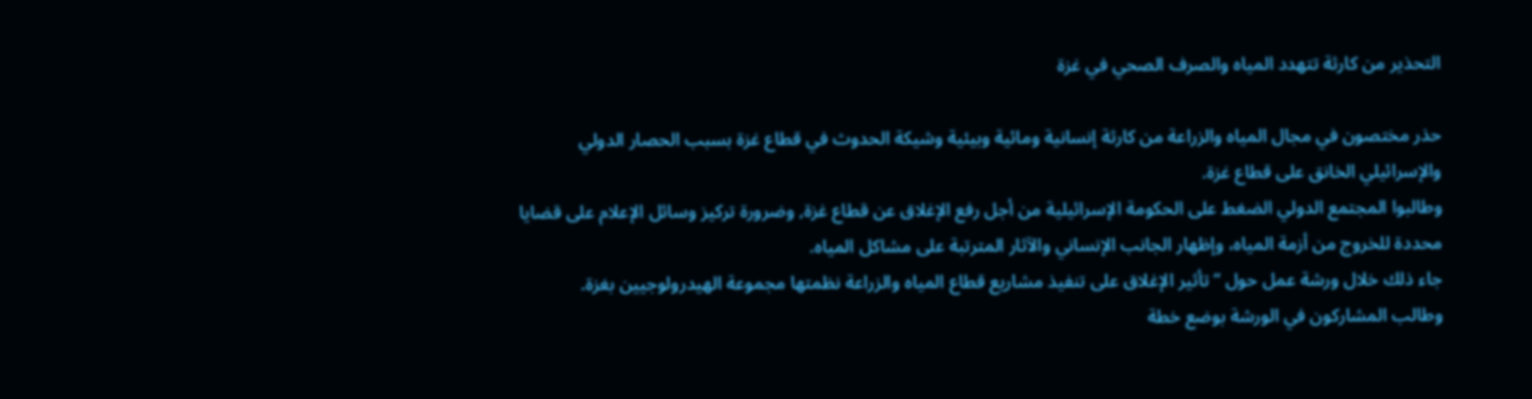التحذير من كارثة تتهدد المياه والصرف الصحي في غزة

حذر مختصون في مجال المياه والزراعة من كارثة إنسانية ومائية وبيئية وشيكة الحدوث في قطاع غزة بسبب الحصار الدولي والإسرائيلي الخانق على قطاع غزة.
وطالبوا المجتمع الدولي الضغط على الحكومة الإسرائيلية من أجل رفع الإغلاق عن قطاع غزة, وضرورة تركيز وسائل الإعلام على قضايا محددة للخروج من أزمة المياه، وإظهار الجانب الإنساني والآثار المترتبة على مشاكل المياه.
جاء ذلك خلال ورشة عمل حول “تأثير الإغلاق على تنفيذ مشاريع قطاع المياه والزراعة نظمتها مجموعة الهيدرولوجيين بغزة.
وطالب المشاركون في الورشة بوضع خطة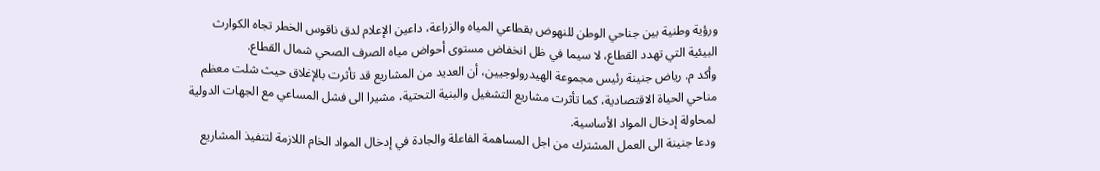ورؤية وطنية بين جناحي الوطن للنهوض بقطاعي المياه والزراعة، داعين الإعلام لدق ناقوس الخطر تجاه الكوارث البيئية التي تهدد القطاع، لا سيما في ظل انخفاض مستوى أحواض مياه الصرف الصحي شمال القطاع.
وأكد م. رياض جنينة رئيس مجموعة الهيدرولوجيين، أن العديد من المشاريع قد تأثرت بالإغلاق حيث شلت معظم مناحي الحياة الاقتصادية، كما تأثرت مشاريع التشغيل والبنية التحتية، مشيرا الى فشل المساعي مع الجهات الدولية لمحاولة إدخال المواد الأساسية.
ودعا جنينة الى العمل المشترك من اجل المساهمة الفاعلة والجادة في إدخال المواد الخام اللازمة لتنفيذ المشاريع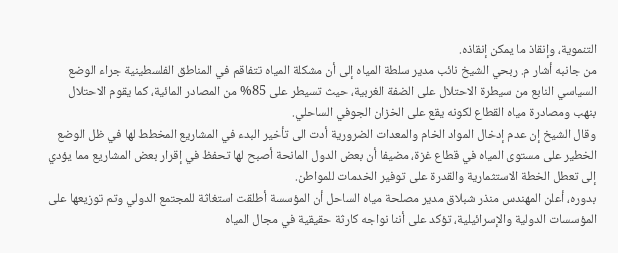التنموية، وإنقاذ ما يمكن إنقاذه.
من جانبه أشار م. ربحي الشيخ نائب مدير سلطة المياه إلى أن مشكلة المياه تتفاقم في المناطق الفلسطينية جراء الوضع السياسي النابع من سيطرة الاحتلال على الضفة الغربية، حيث تسيطر على 85% من المصادر المائية، كما يقوم الاحتلال بنهب ومصادرة مياه القطاع لكونه يقع على الخزان الجوفي الساحلي.
وقال الشيخ إن عدم إدخال المواد الخام والمعدات الضرورية أدت الى تأخير البدء في المشاريع المخطط لها في ظل الوضع الخطير على مستوى المياه في قطاع غزة، مضيفا أن بعض الدول المانحة أصبح لها تحفظ في إقرار بعض المشاريع مما يؤدي إلى تعطل الخطة الاستثمارية والقدرة على توفير الخدمات للمواطن.
بدوره، أعلن المهندس منذر شبلاق مدير مصلحة مياه الساحل أن المؤسسة أطلقت استغاثة للمجتمع الدولي وتم توزيعها على المؤسسات الدولية والإسرائيلية، تؤكد على أننا نواجه كارثة حقيقية في مجال المياه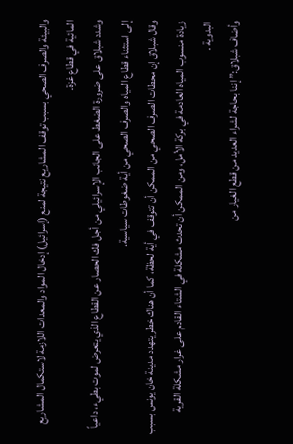والبيئة والصرف الصحي بسبب توقف المشاريع نتيجة لمنع (إسرائيل) إدخال المواد والمعدات اللازمة لاستكمال المشاريع المائية في قطاع غزة.
وشدد شبلاق على ضرورة الضغط على الجانب الإسرائيلي من أجل فك الحصار عن القطاع الذي يتعرض لموت بطيء، داعياً إلى استثناء قطاع المياه والصرف الصحي من أية ضغوطات سياسية.
وقال شبلاق إن محطات الصرف الصحي من الممكن أن تتوقف في أية لحظة، كما أن هناك خطر يتهدد مدينة خان يونس بسبب زيادة منسوب المياه العادمة في بركة الأمل، ومن الممكن أن تحدث مشكلة في الشتاء القادم على غرار مشكلة القرية البدوية .
وأضاف شبلاق:” إننا بحاجة لشراء العديد من قطع الغيار من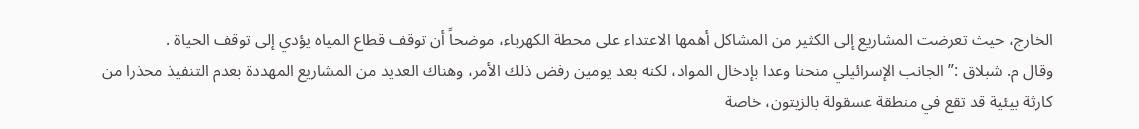الخارج، حيث تعرضت المشاريع إلى الكثير من المشاكل أهمها الاعتداء على محطة الكهرباء، موضحاً أن توقف قطاع المياه يؤدي إلى توقف الحياة .
وقال م. شبلاق :” الجانب الإسرائيلي منحنا وعدا بإدخال المواد، لكنه بعد يومين رفض ذلك الأمر، وهناك العديد من المشاريع المهددة بعدم التنفيذ محذرا من كارثة بيئية قد تقع في منطقة عسقولة بالزيتون، خاصة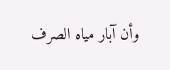وأن آبار مياه الصرف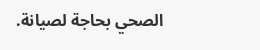الصحي بحاجة لصيانة.